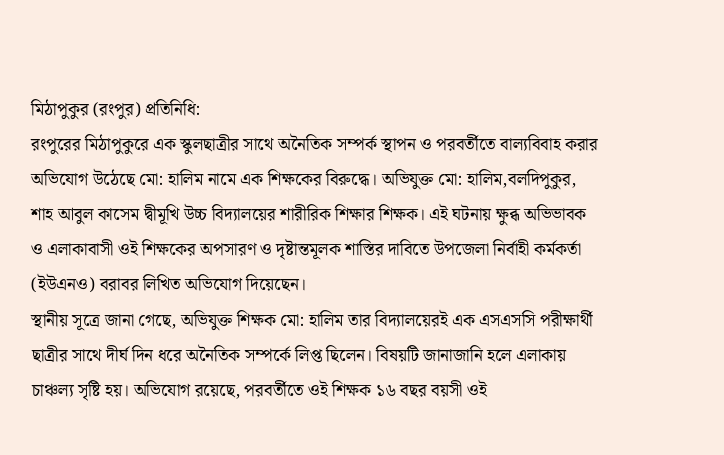মিঠাপুকুর (রংপুর) প্রতিনিধি:
রংপুরের মিঠাপুকুরে এক স্কুলছাত্রীর সাথে অনৈতিক সম্পর্ক স্থাপন ও পরবর্তীতে বাল্যবিবাহ করার অভিযোগ উঠেছে মো: হালিম নামে এক শিক্ষকের বিরুদ্ধে। অভিযুক্ত মো: হালিম,বলদিপুকুর, শাহ আবুল কাসেম দ্বীমূখি উচ্চ বিদ্যালয়ের শারীরিক শিক্ষার শিক্ষক। এই ঘটনায় ক্ষুব্ধ অভিভাবক ও এলাকাবাসী ওই শিক্ষকের অপসারণ ও দৃষ্টান্তমূলক শাস্তির দাবিতে উপজেলা নির্বাহী কর্মকর্তা (ইউএনও) বরাবর লিখিত অভিযোগ দিয়েছেন।
স্থানীয় সূত্রে জানা গেছে, অভিযুক্ত শিক্ষক মো: হালিম তার বিদ্যালয়েরই এক এসএসসি পরীক্ষার্থী ছাত্রীর সাথে দীর্ঘ দিন ধরে অনৈতিক সম্পর্কে লিপ্ত ছিলেন। বিষয়টি জানাজানি হলে এলাকায় চাঞ্চল্য সৃষ্টি হয়। অভিযোগ রয়েছে, পরবর্তীতে ওই শিক্ষক ১৬ বছর বয়সী ওই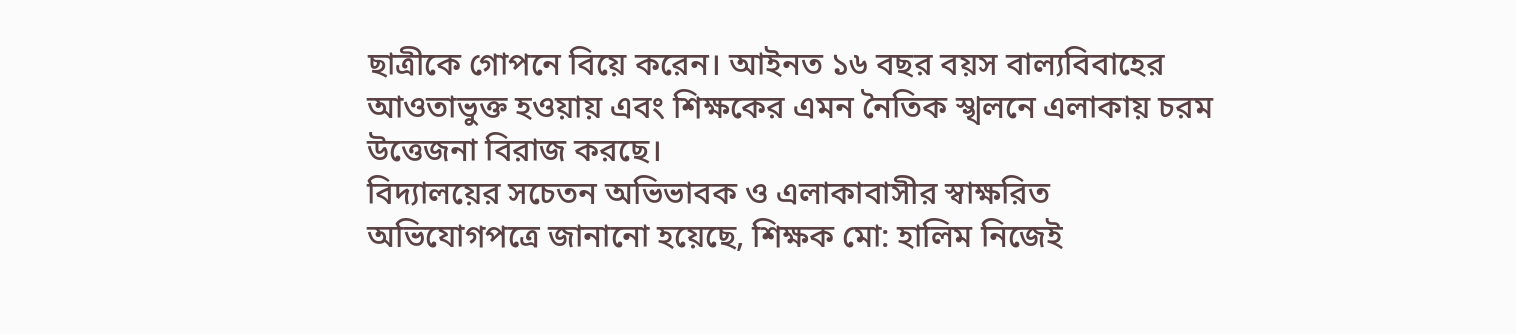ছাত্রীকে গোপনে বিয়ে করেন। আইনত ১৬ বছর বয়স বাল্যবিবাহের আওতাভুক্ত হওয়ায় এবং শিক্ষকের এমন নৈতিক স্খলনে এলাকায় চরম উত্তেজনা বিরাজ করছে।
বিদ্যালয়ের সচেতন অভিভাবক ও এলাকাবাসীর স্বাক্ষরিত অভিযোগপত্রে জানানো হয়েছে, শিক্ষক মো: হালিম নিজেই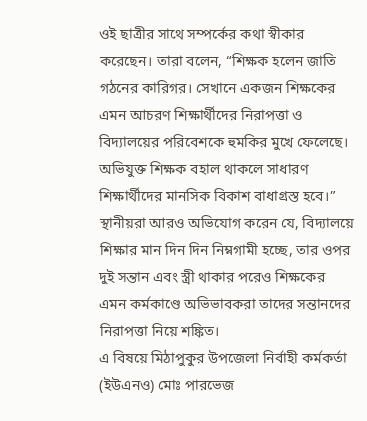ওই ছাত্রীর সাথে সম্পর্কের কথা স্বীকার করেছেন। তারা বলেন, “শিক্ষক হলেন জাতি গঠনের কারিগর। সেখানে একজন শিক্ষকের এমন আচরণ শিক্ষার্থীদের নিরাপত্তা ও বিদ্যালয়ের পরিবেশকে হুমকির মুখে ফেলেছে। অভিযুক্ত শিক্ষক বহাল থাকলে সাধারণ শিক্ষার্থীদের মানসিক বিকাশ বাধাগ্রস্ত হবে।” স্থানীয়রা আরও অভিযোগ করেন যে, বিদ্যালয়ে শিক্ষার মান দিন দিন নিম্নগামী হচ্ছে, তার ওপর দুই সন্তান এবং স্ত্রী থাকার পরেও শিক্ষকের এমন কর্মকাণ্ডে অভিভাবকরা তাদের সন্তানদের নিরাপত্তা নিয়ে শঙ্কিত।
এ বিষয়ে মিঠাপুকুর উপজেলা নির্বাহী কর্মকর্তা (ইউএনও) মোঃ পারভেজ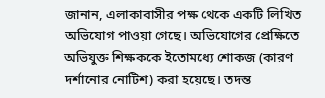জানান, এলাকাবাসীর পক্ষ থেকে একটি লিখিত অভিযোগ পাওয়া গেছে। অভিযোগের প্রেক্ষিতে অভিযুক্ত শিক্ষককে ইতোমধ্যে শোকজ (কারণ দর্শানোর নোটিশ) করা হয়েছে। তদন্ত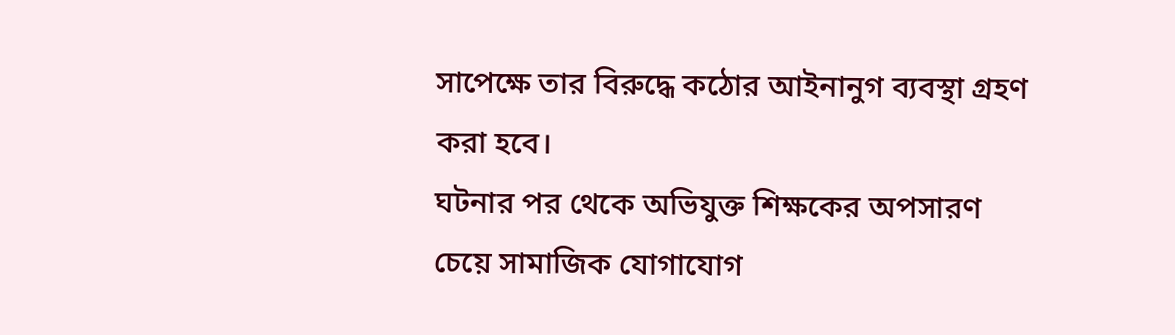সাপেক্ষে তার বিরুদ্ধে কঠোর আইনানুগ ব্যবস্থা গ্রহণ করা হবে।
ঘটনার পর থেকে অভিযুক্ত শিক্ষকের অপসারণ চেয়ে সামাজিক যোগাযোগ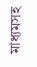মাধ্যমসহ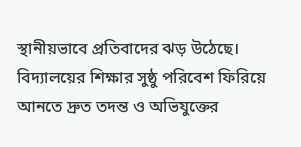স্থানীয়ভাবে প্রতিবাদের ঝড় উঠেছে। বিদ্যালয়ের শিক্ষার সুষ্ঠু পরিবেশ ফিরিয়ে আনতে দ্রুত তদন্ত ও অভিযুক্তের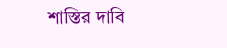শাস্তির দাবি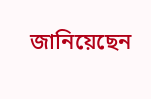জানিয়েছেন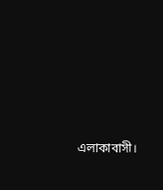এলাকাবাসী।